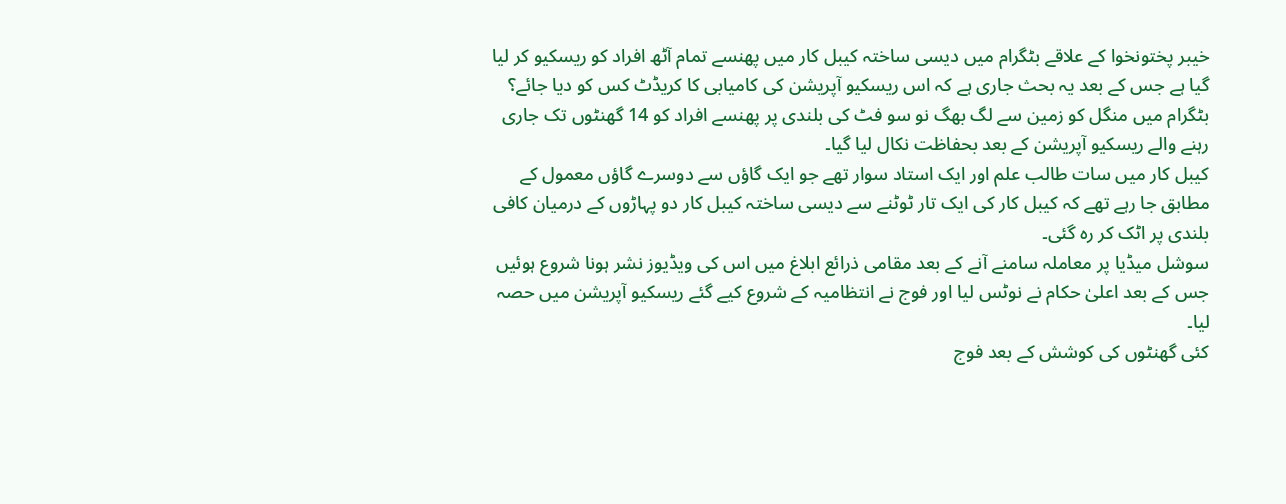خیبر پختونخوا کے علاقے بٹگرام میں دیسی ساختہ کیبل کار میں پھنسے تمام آٹھ افراد کو ریسکیو کر لیا گیا ہے جس کے بعد یہ بحث جاری ہے کہ اس ریسکیو آپریشن کی کامیابی کا کریڈٹ کس کو دیا جائے؟
بٹگرام میں منگل کو زمین سے لگ بھگ نو سو فٹ کی بلندی پر پھنسے افراد کو 14 گھنٹوں تک جاری رہنے والے ریسکیو آپریشن کے بعد بحفاظت نکال لیا گیا۔
کیبل کار میں سات طالب علم اور ایک استاد سوار تھے جو ایک گاؤں سے دوسرے گاؤں معمول کے مطابق جا رہے تھے کہ کیبل کار کی ایک تار ٹوٹنے سے دیسی ساختہ کیبل کار دو پہاڑوں کے درمیان کافی بلندی پر اٹک کر رہ گئی۔
سوشل میڈیا پر معاملہ سامنے آنے کے بعد مقامی ذرائع ابلاغ میں اس کی ویڈیوز نشر ہونا شروع ہوئیں جس کے بعد اعلیٰ حکام نے نوٹس لیا اور فوج نے انتظامیہ کے شروع کیے گئے ریسکیو آپریشن میں حصہ لیا۔
کئی گھنٹوں کی کوشش کے بعد فوج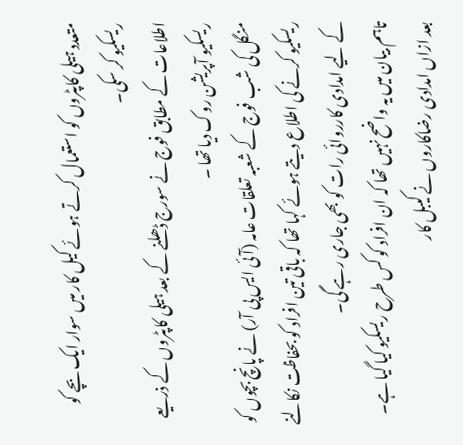متعدد ہیلی کاپٹروں کو استعمال کرتے ہوئے کیل کار میں سوار ایک بچے کو ریسکیو کر سکی۔
اطلاعات کے مطابق فوج نے سورج ڈھلنے کے بعد ہیلی کاپٹروں کے ذریعے ریسکیو آپریشن روک دیا تھا ۔
منگل کی شب فوج کے شعبہ تعلقات عامہ (آئی ایس پی آر) نے پانچ بچوں کو ریسکیو کرنے کی اطلاع دیتے ہوئے کہا تھا کہ باقی تین افراد کو بحفاظت نکالنے کے لیے امدادی کارروائی رات کو بھی جاری رہے گی۔
تاہم بیان میں یہ واضح نہیں تھا کہ ان افراد کو کس طرح ریسکیو کیا گیا ہے۔
بعد ازاں امدادی رضاکاروں نے کیبل کار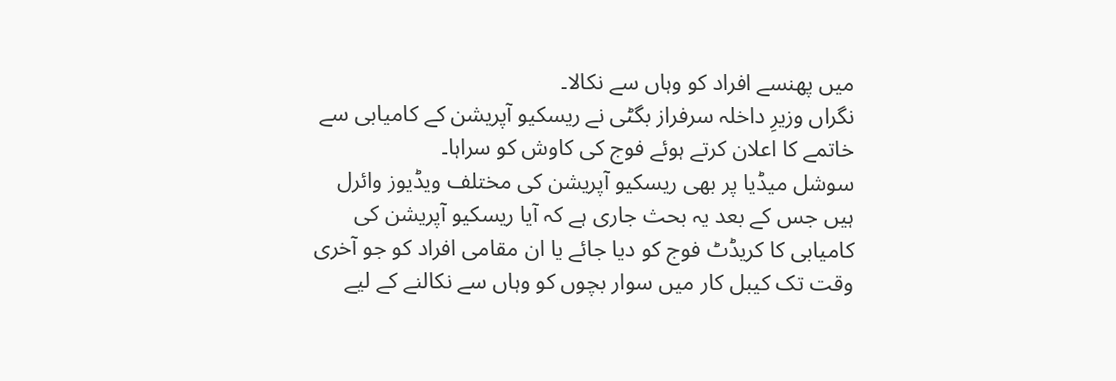میں پھنسے افراد کو وہاں سے نکالا۔
نگراں وزیرِ داخلہ سرفراز بگٹی نے ریسکیو آپریشن کے کامیابی سے خاتمے کا اعلان کرتے ہوئے فوج کی کاوش کو سراہا۔
سوشل میڈیا پر بھی ریسکیو آپریشن کی مختلف ویڈیوز وائرل ہیں جس کے بعد یہ بحث جاری ہے کہ آیا ریسکیو آپریشن کی کامیابی کا کریڈٹ فوج کو دیا جائے یا ان مقامی افراد کو جو آخری وقت تک کیبل کار میں سوار بچوں کو وہاں سے نکالنے کے لیے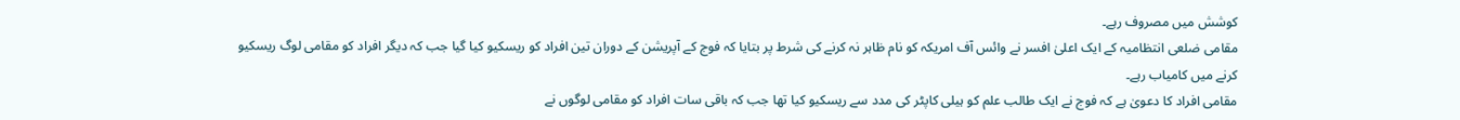کوشش میں مصروف رہے۔
مقامی ضلعی انتظامیہ کے ایک اعلیٰ افسر نے وائس آف امریکہ کو نام ظاہر نہ کرنے کی شرط پر بتایا کہ فوج کے آپریشن کے دوران تین افراد کو ریسکیو کیا گیا جب کہ دیگر افراد کو مقامی لوگ ریسکیو کرنے میں کامیاب رہے۔
مقامی افراد کا دعویٰ ہے کہ فوج نے ایک طالب علم کو ہیلی کاپٹر کی مدد سے ریسکیو کیا تھا جب کہ باقی سات افراد کو مقامی لوگوں نے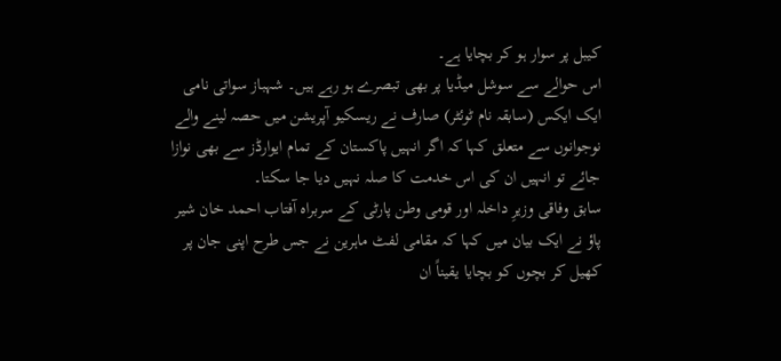کیبل پر سوار ہو کر بچایا ہے۔
اس حوالے سے سوشل میڈیا پر بھی تبصرے ہو رہے ہیں۔ شہباز سواتی نامی ایک ایکس (سابقہ نام ٹوئٹر) صارف نے ریسکیو آپریشن میں حصہ لینے والے نوجوانوں سے متعلق کہا کہ اگر انہیں پاکستان کے تمام ایوارڈز سے بھی نوازا جائے تو انہیں ان کی اس خدمت کا صلہ نہیں دیا جا سکتا۔
سابق وفاقی وزیرِ داخلہ اور قومی وطن پارٹی کے سربراہ آفتاب احمد خان شیر پاؤ نے ایک بیان میں کہا کہ مقامی لفٹ ماہرین نے جس طرح اپنی جان پر کھیل کر بچوں کو بچایا یقیناً ان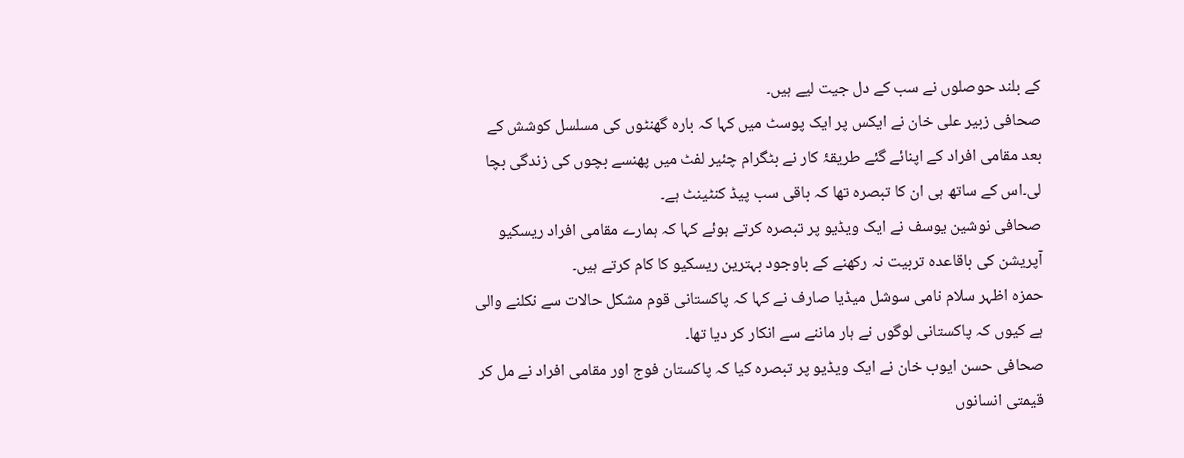کے بلند حوصلوں نے سب کے دل جیت لیے ہیں۔
صحافی زبیر علی خان نے ایکس پر ایک پوسٹ میں کہا کہ بارہ گھنٹوں کی مسلسل کوشش کے بعد مقامی افراد کے اپنائے گئے طریقۂ کار نے بٹگرام چئیر لفٹ میں پھنسے بچوں کی زندگی بچا لی۔اس کے ساتھ ہی ان کا تبصرہ تھا کہ باقی سب پیڈ کنٹینٹ ہے۔
صحافی نوشین یوسف نے ایک ویڈیو پر تبصرہ کرتے ہوئے کہا کہ ہمارے مقامی افراد ریسکیو آپریشن کی باقاعدہ تربیت نہ رکھنے کے باوجود بہترین ریسکیو کا کام کرتے ہیں۔
حمزہ اظہر سلام نامی سوشل میڈیا صارف نے کہا کہ پاکستانی قوم مشکل حالات سے نکلنے والی ہے کیوں کہ پاکستانی لوگوں نے ہار ماننے سے انکار کر دیا تھا۔
صحافی حسن ایوب خان نے ایک ویڈیو پر تبصرہ کیا کہ پاکستان فوج اور مقامی افراد نے مل کر قیمتی انسانوں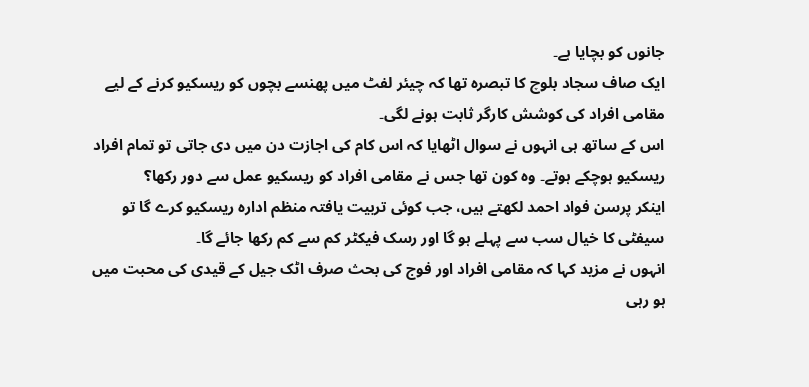جانوں کو بچایا ہے۔
ایک صاف سجاد بلوچ کا تبصرہ تھا کہ چیئر لفٹ میں پھنسے بچوں کو ریسکیو کرنے کے لیے مقامی افراد کی کوشش کارگر ثابت ہونے لگی۔
اس کے ساتھ ہی انہوں نے سوال اٹھایا کہ اس کام کی اجازت دن میں دی جاتی تو تمام افراد ریسکیو ہوچکے ہوتے۔ وہ کون تھا جس نے مقامی افراد کو ریسکیو عمل سے دور رکھا؟
اینکر پرسن فواد احمد لکھتے ہیں، جب کوئی تربیت یافتہ منظم ادارہ ریسکیو کرے گا تو سیفٹی کا خیال سب سے پہلے ہو گا اور رسک فیکٹر کم سے کم رکھا جائے گا۔
انہوں نے مزید کہا کہ مقامی افراد اور فوج کی بحث صرف اٹک جیل کے قیدی کی محبت میں ہو رہی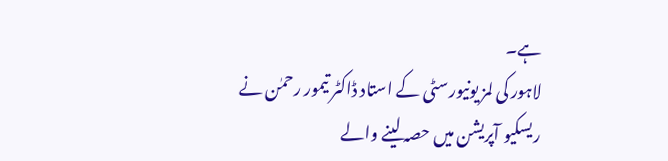ہے۔
لاہور کی لمز یونیورسٹی کے استاد ڈاکٹر تیمور رحمٰن نے ریسکیو آپریشن میں حصہ لینے والے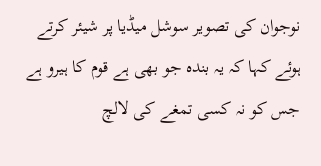نوجوان کی تصویر سوشل میڈیا پر شیئر کرتے ہوئے کہا کہ یہ بندہ جو بھی ہے قوم کا ہیرو ہے جس کو نہ کسی تمغے کی لالچ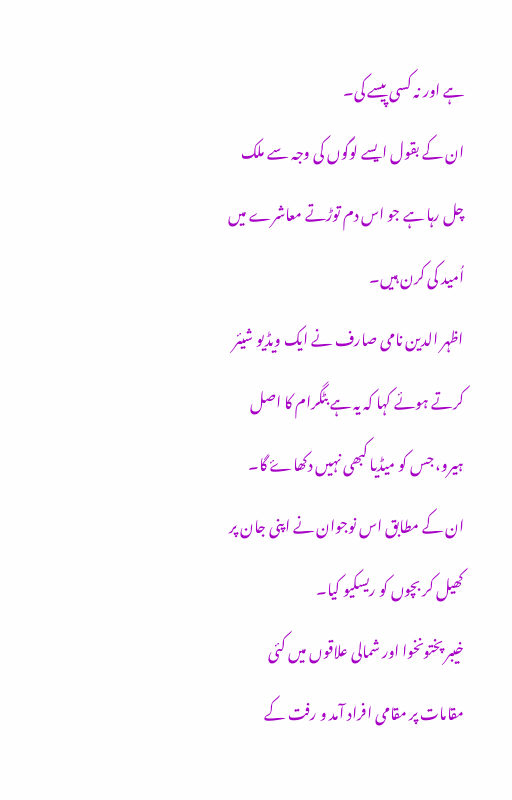ہے اور نہ کسی پیسے کی۔
ان کے بقول ایسے لوگوں کی وجہ سے ملک چل رہا ہے جو اس دم توڑتے معاشرے میں اُمید کی کرن ہیں۔
اظہر الدین نامی صارف نے ایک ویڈیو شیئر کرتے ہوئے کہا کہ یہ ہے بٹگرام کا اصل ہیرو، جس کو میڈیا کبھی نہیں دکھاۓ گا۔
ان کے مطابق اس نوجوان نے اپنی جان پر کھیل کر بچوں کو ریسکیو کیا۔
خیبر پختونخوا اور شمالی علاقوں میں کئی مقامات پر مقامی افراد آمد و رفت کے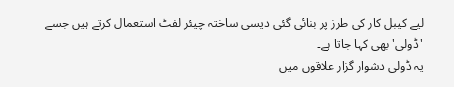لیے کیبل کار کی طرز پر بنائی گئی دیسی ساختہ چیئر لفٹ استعمال کرتے ہیں جسے 'ڈولی' بھی کہا جاتا ہے۔
یہ ڈولی دشوار گزار علاقوں میں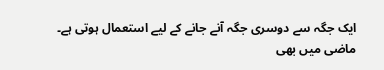ایک جگہ سے دوسری جگہ آنے جانے کے لیے استعمال ہوتی ہے۔
ماضی میں بھی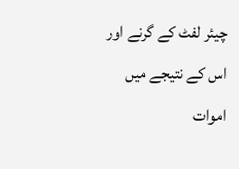چیئر لفٹ کے گرنے اور اس کے نتیجے میں اموات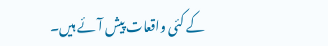کے کئی واقعات پیش آئے ہیں۔